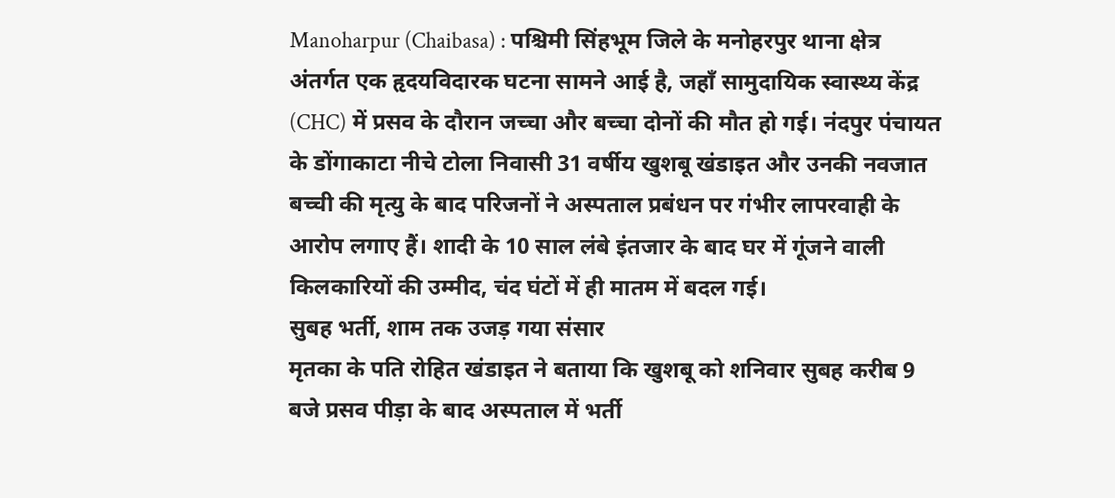Manoharpur (Chaibasa) : पश्चिमी सिंहभूम जिले के मनोहरपुर थाना क्षेत्र अंतर्गत एक हृदयविदारक घटना सामने आई है, जहाँ सामुदायिक स्वास्थ्य केंद्र (CHC) में प्रसव के दौरान जच्चा और बच्चा दोनों की मौत हो गई। नंदपुर पंचायत के डोंगाकाटा नीचे टोला निवासी 31 वर्षीय खुशबू खंडाइत और उनकी नवजात बच्ची की मृत्यु के बाद परिजनों ने अस्पताल प्रबंधन पर गंभीर लापरवाही के आरोप लगाए हैं। शादी के 10 साल लंबे इंतजार के बाद घर में गूंजने वाली किलकारियों की उम्मीद, चंद घंटों में ही मातम में बदल गई।
सुबह भर्ती, शाम तक उजड़ गया संसार
मृतका के पति रोहित खंडाइत ने बताया कि खुशबू को शनिवार सुबह करीब 9 बजे प्रसव पीड़ा के बाद अस्पताल में भर्ती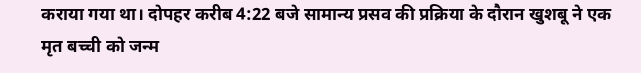कराया गया था। दोपहर करीब 4:22 बजे सामान्य प्रसव की प्रक्रिया के दौरान खुशबू ने एक मृत बच्ची को जन्म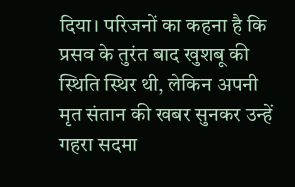दिया। परिजनों का कहना है कि प्रसव के तुरंत बाद खुशबू की स्थिति स्थिर थी, लेकिन अपनी मृत संतान की खबर सुनकर उन्हें गहरा सदमा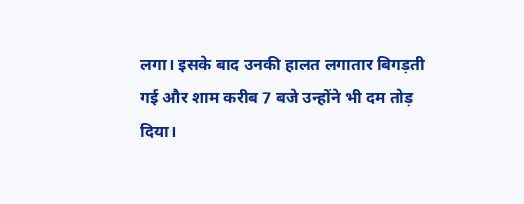लगा। इसके बाद उनकी हालत लगातार बिगड़ती गई और शाम करीब 7 बजे उन्होंने भी दम तोड़ दिया।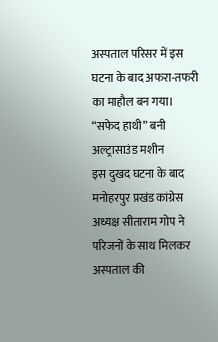अस्पताल परिसर में इस घटना के बाद अफरा-तफरी का माहौल बन गया।
“सफेद हाथी” बनी अल्ट्रासाउंड मशीन
इस दुखद घटना के बाद मनोहरपुर प्रखंड कांग्रेस अध्यक्ष सीताराम गोप ने परिजनों के साथ मिलकर अस्पताल की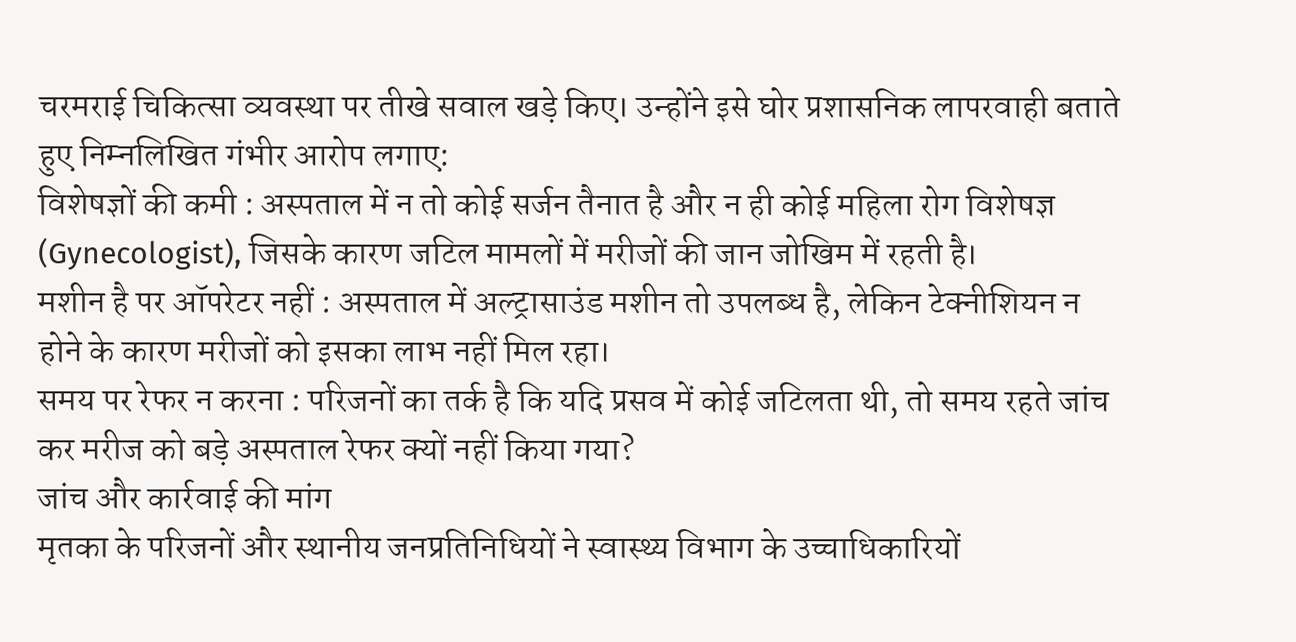चरमराई चिकित्सा व्यवस्था पर तीखे सवाल खड़े किए। उन्होंने इसे घोर प्रशासनिक लापरवाही बताते हुए निम्नलिखित गंभीर आरोप लगाए:
विशेषज्ञों की कमी : अस्पताल में न तो कोई सर्जन तैनात है और न ही कोई महिला रोग विशेषज्ञ (Gynecologist), जिसके कारण जटिल मामलों में मरीजों की जान जोखिम में रहती है।
मशीन है पर ऑपरेटर नहीं : अस्पताल में अल्ट्रासाउंड मशीन तो उपलब्ध है, लेकिन टेक्नीशियन न होने के कारण मरीजों को इसका लाभ नहीं मिल रहा।
समय पर रेफर न करना : परिजनों का तर्क है कि यदि प्रसव में कोई जटिलता थी, तो समय रहते जांच कर मरीज को बड़े अस्पताल रेफर क्यों नहीं किया गया?
जांच और कार्रवाई की मांग
मृतका के परिजनों और स्थानीय जनप्रतिनिधियों ने स्वास्थ्य विभाग के उच्चाधिकारियों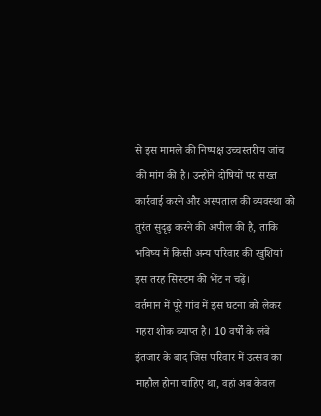से इस मामले की निष्पक्ष उच्चस्तरीय जांच की मांग की है। उन्होंने दोषियों पर सख्त कार्रवाई करने और अस्पताल की व्यवस्था को तुरंत सुदृढ़ करने की अपील की है, ताकि भविष्य में किसी अन्य परिवार की खुशियां इस तरह सिस्टम की भेंट न चढ़ें।
वर्तमान में पूरे गांव में इस घटना को लेकर गहरा शोक व्याप्त है। 10 वर्षों के लंबे इंतजार के बाद जिस परिवार में उत्सव का माहौल होना चाहिए था, वहां अब केवल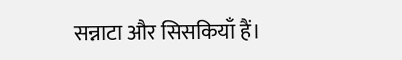सन्नाटा और सिसकियाँ हैं।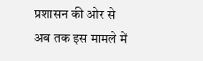प्रशासन की ओर से अब तक इस मामले में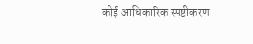कोई आधिकारिक स्पष्टीकरण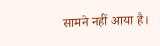सामने नहीं आया है।